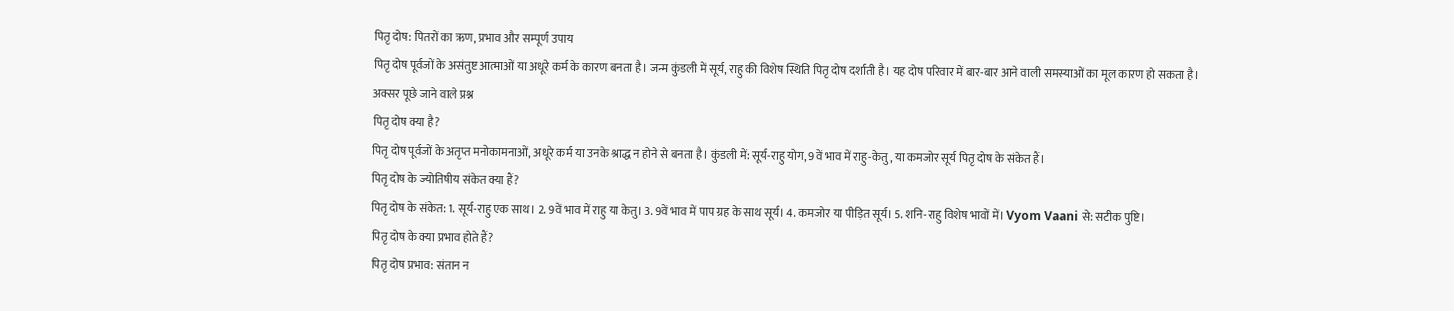पितृ दोष: पितरों का ऋण, प्रभाव और सम्पूर्ण उपाय
पितृ दोष पूर्वजों के असंतुष्ट आत्माओं या अधूरे कर्म के कारण बनता है। जन्म कुंडली में सूर्य, राहु की विशेष स्थिति पितृ दोष दर्शाती है। यह दोष परिवार में बार-बार आने वाली समस्याओं का मूल कारण हो सकता है।
अक्सर पूछे जाने वाले प्रश्न
पितृ दोष क्या है?
पितृ दोष पूर्वजों के अतृप्त मनोकामनाओं, अधूरे कर्म या उनके श्राद्ध न होने से बनता है। कुंडली में: सूर्य-राहु योग, 9वें भाव में राहु-केतु, या कमजोर सूर्य पितृ दोष के संकेत हैं।
पितृ दोष के ज्योतिषीय संकेत क्या हैं?
पितृ दोष के संकेत: 1. सूर्य-राहु एक साथ। 2. 9वें भाव में राहु या केतु। 3. 9वें भाव में पाप ग्रह के साथ सूर्य। 4. कमजोर या पीड़ित सूर्य। 5. शनि-राहु विशेष भावों में। Vyom Vaani से: सटीक पुष्टि।
पितृ दोष के क्या प्रभाव होते हैं?
पितृ दोष प्रभाव: संतान न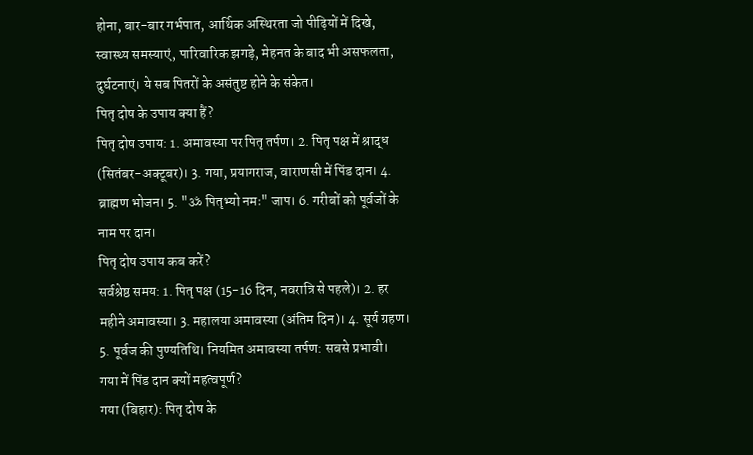होना, बार-बार गर्भपात, आर्थिक अस्थिरता जो पीढ़ियों में दिखे, स्वास्थ्य समस्याएं, पारिवारिक झगड़े, मेहनत के बाद भी असफलता, दुर्घटनाएं। ये सब पितरों के असंतुष्ट होने के संकेत।
पितृ दोष के उपाय क्या हैं?
पितृ दोष उपाय: 1. अमावस्या पर पितृ तर्पण। 2. पितृ पक्ष में श्राद्ध (सितंबर-अक्टूबर)। 3. गया, प्रयागराज, वाराणसी में पिंड दान। 4. ब्राह्मण भोजन। 5. "ॐ पितृभ्यो नमः" जाप। 6. गरीबों को पूर्वजों के नाम पर दान।
पितृ दोष उपाय कब करें?
सर्वश्रेष्ठ समय: 1. पितृ पक्ष (15-16 दिन, नवरात्रि से पहले)। 2. हर महीने अमावस्या। 3. महालया अमावस्या (अंतिम दिन)। 4. सूर्य ग्रहण। 5. पूर्वज की पुण्यतिथि। नियमित अमावस्या तर्पण: सबसे प्रभावी।
गया में पिंड दान क्यों महत्वपूर्ण?
गया (बिहार): पितृ दोष के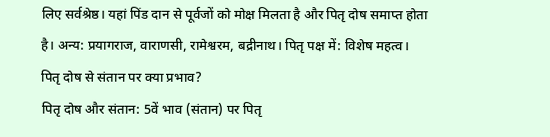लिए सर्वश्रेष्ठ। यहां पिंड दान से पूर्वजों को मोक्ष मिलता है और पितृ दोष समाप्त होता है। अन्य: प्रयागराज, वाराणसी, रामेश्वरम, बद्रीनाथ। पितृ पक्ष में: विशेष महत्व।
पितृ दोष से संतान पर क्या प्रभाव?
पितृ दोष और संतान: 5वें भाव (संतान) पर पितृ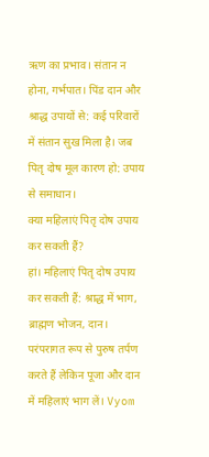ऋण का प्रभाव। संतान न होना, गर्भपात। पिंड दान और श्राद्ध उपायों से: कई परिवारों में संतान सुख मिला है। जब पितृ दोष मूल कारण हो: उपाय से समाधान।
क्या महिलाएं पितृ दोष उपाय कर सकती हैं?
हां। महिलाएं पितृ दोष उपाय कर सकती हैं: श्राद्ध में भाग, ब्राह्मण भोजन, दान। परंपरागत रूप से पुरुष तर्पण करते हैं लेकिन पूजा और दान में महिलाएं भाग लें। Vyom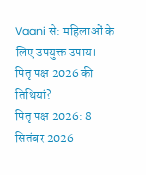Vaani से: महिलाओं के लिए उपयुक्त उपाय।
पितृ पक्ष 2026 की तिथियां?
पितृ पक्ष 2026: 8 सितंबर 2026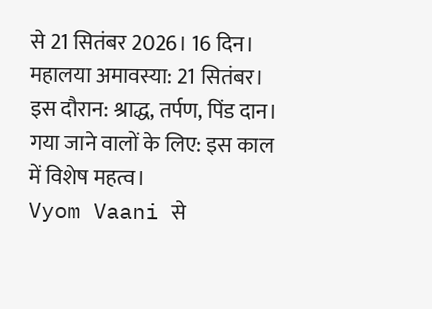से 21 सितंबर 2026। 16 दिन। महालया अमावस्या: 21 सितंबर। इस दौरान: श्राद्ध, तर्पण, पिंड दान। गया जाने वालों के लिए: इस काल में विशेष महत्व।
Vyom Vaani से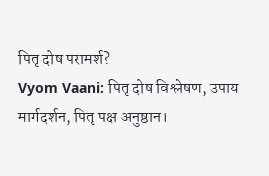पितृ दोष परामर्श?
Vyom Vaani: पितृ दोष विश्लेषण, उपाय मार्गदर्शन, पितृ पक्ष अनुष्ठान।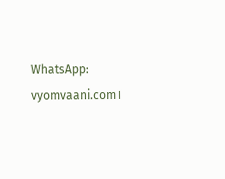WhatsApp: vyomvaani.com।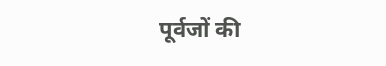पूर्वजों की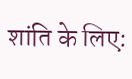शांति के लिए: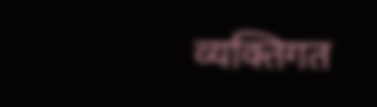व्यक्तिगत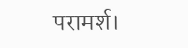परामर्श।